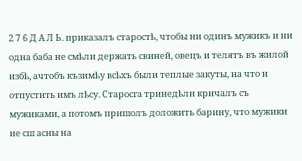2 7 6 Д А Л Ь. приказалъ старостѣ, чтобы ни одинъ мужикъ и ни одна баба не смѣли держать свиней, овецъ и телятъ въ жилой избѣ, ачтобъ къзимѣу всѣхъ были теплые закуты, на что и отпустить имъ лѣсу. Старосга тринедѣлн кричалъ съ мужиками, а потомъ пришолъ доложить барину, что мужики не сш асны на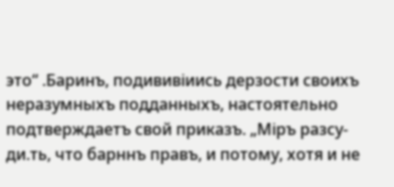это“ .Баринъ, подививіиись дерзости своихъ неразумныхъ подданныхъ, настоятельно подтверждаетъ свой приказъ. „Міръ разсу- ди.ть, что барннъ правъ, и потому, хотя и не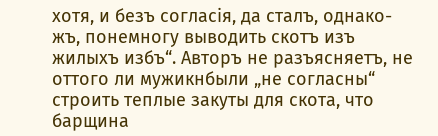хотя, и безъ согласія, да сталъ, однако-жъ, понемногу выводить скотъ изъ жилыхъ избъ“. Авторъ не разъясняетъ, не оттого ли мужикнбыли „не согласны“ строить теплые закуты для скота, что барщина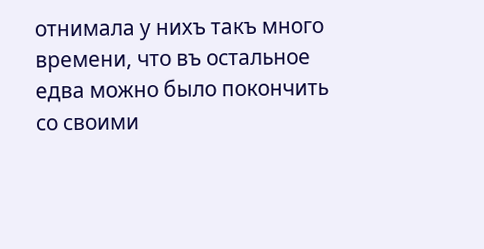отнимала у нихъ такъ много времени, что въ остальное едва можно было покончить со своими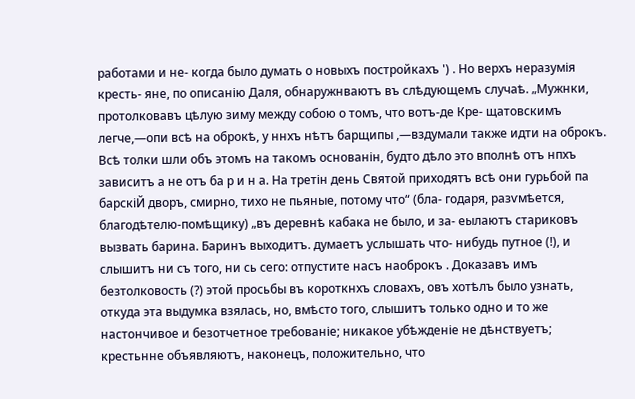работами и не- когда было думать о новыхъ постройкахъ ') . Но верхъ неразумія кресть- яне, по описанію Даля, обнаружнваютъ въ слѣдующемъ случаѣ. „Мужнки, протолковавъ цѣлую зиму между собою о томъ, что вотъ-де Кре- щатовскимъ легче,—опи всѣ на оброкѣ, у ннхъ нѣтъ барщипы ,—вздумали также идти на оброкъ. Всѣ толки шли объ этомъ на такомъ основанін, будто дѣло это вполнѣ отъ нпхъ зависитъ а не отъ ба р и н а. На третін день Святой приходятъ всѣ они гурьбой па барскіЙ дворъ, смирно, тихо не пьяные, потому что“ (бла- годаря, разѵмѣется, благодѣтелю-помѣщику) „въ деревнѣ кабака не было, и за- еылаютъ стариковъ вызвать барина. Баринъ выходитъ. думаетъ услышать что- нибудь путное (!), и слышитъ ни съ того, ни сь сего: отпустите насъ наоброкъ . Доказавъ имъ безтолковость (?) этой просьбы въ короткнхъ словахъ, овъ хотѣлъ было узнать, откуда эта выдумка взялась, но, вмѣсто того, слышитъ только одно и то же настончивое и безотчетное требованіе; никакое убѣжденіе не дѣнствуетъ; крестьнне объявляютъ, наконецъ, положительно, что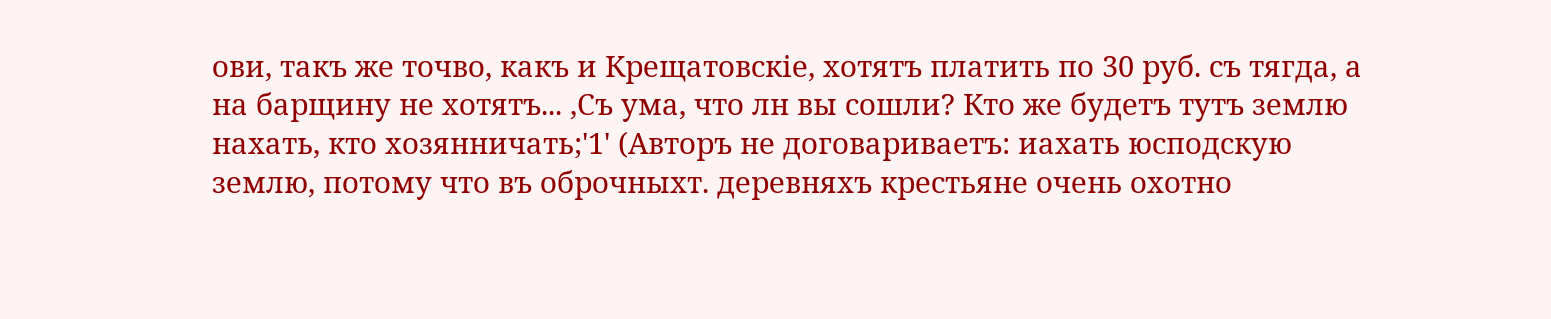ови, такъ же точво, какъ и Крещатовскіе, хотятъ платить по 30 руб. съ тягда, а на барщину не хотятъ... ,Съ ума, что лн вы сошли? Кто же будетъ тутъ землю нахать, кто хозянничать;'1' (Авторъ не договариваетъ: иахать юсподскую землю, потому что въ оброчныхт. деревняхъ крестьяне очень охотно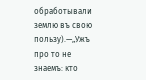обработывали землю въ свою пользу).—„Ужъ про то не знаемъ: кто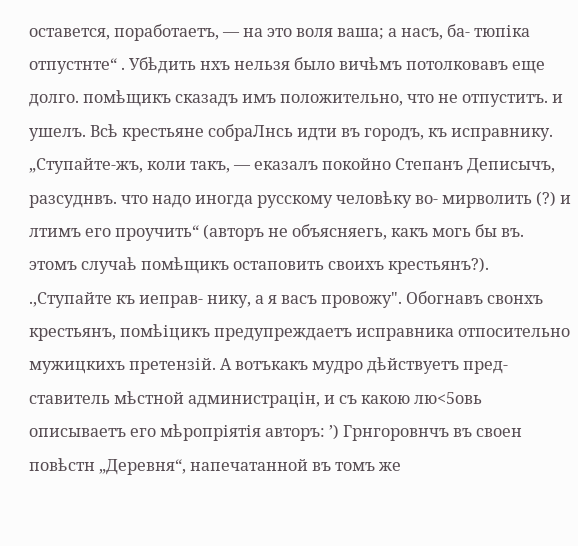оставется, поработаетъ, — на это воля ваша; а насъ, ба- тюпіка отпустнте“ . Убѣдить нхъ нельзя было вичѣмъ потолковавъ еще долго. помѣщикъ сказадъ имъ положительно, что не отпуститъ. и ушелъ. Всѣ крестьяне собраЛнсь идти въ городъ, къ исправнику. „Ступайте-жъ, коли такъ, — еказалъ покойно Степанъ Деписычъ, разсуднвъ. что надо иногда русскому человѣку во- мирволить (?) и лтимъ его проучить“ (авторъ не объясняегь, какъ могь бы въ. этомъ случаѣ помѣщикъ остаповить своихъ крестьянъ?). .,Ступайте къ иеправ- нику, а я васъ провожу". Обогнавъ свонхъ крестьянъ, помѣіцикъ предупреждаетъ исправника отпосительно мужицкихъ претензій. А вотъкакъ мудро дѣйствуетъ пред- ставитель мѣстной администрацін, и съ какою лю<5овь описываетъ его мѣропріятія авторъ: ’) Грнгоровнчъ въ своен повѣстн „Деревня“, напечатанной въ томъ же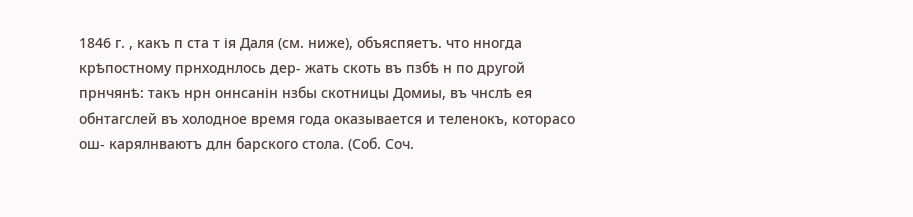1846 г. , какъ п ста т ія Даля (см. ниже), объяспяетъ. что нногда крѣпостному прнходнлось дер- жать скоть въ пзбѣ н по другой прнчянѣ: такъ нрн оннсанін нзбы скотницы Домиы, въ чнслѣ ея обнтагслей въ холодное время года оказывается и теленокъ, которасо ош- карялнваютъ длн барского стола. (Соб. Соч.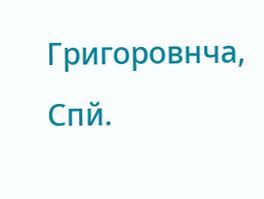Григоровнча, Спй.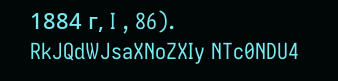1884 г, I , 86).
RkJQdWJsaXNoZXIy NTc0NDU4